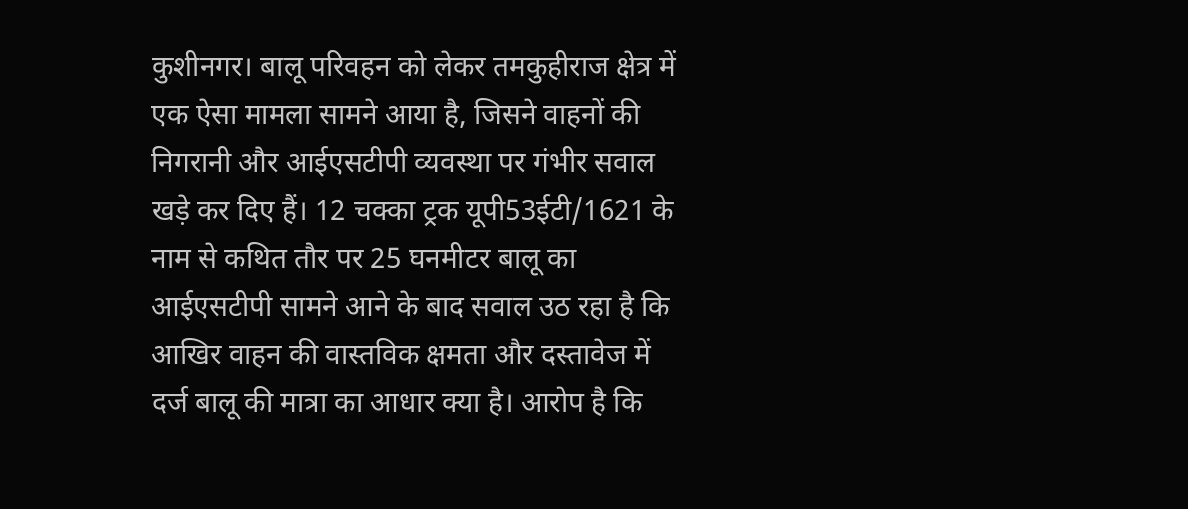कुशीनगर। बालू परिवहन को लेकर तमकुहीराज क्षेत्र में एक ऐसा मामला सामने आया है, जिसने वाहनों की निगरानी और आईएसटीपी व्यवस्था पर गंभीर सवाल खड़े कर दिए हैं। 12 चक्का ट्रक यूपी53ईटी/1621 के नाम से कथित तौर पर 25 घनमीटर बालू का आईएसटीपी सामने आने के बाद सवाल उठ रहा है कि आखिर वाहन की वास्तविक क्षमता और दस्तावेज में दर्ज बालू की मात्रा का आधार क्या है। आरोप है कि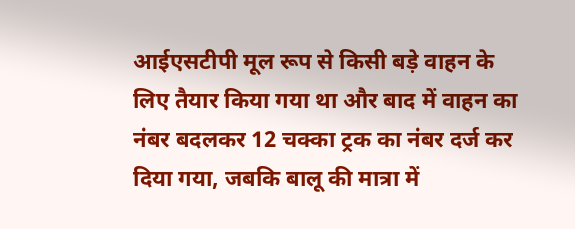आईएसटीपी मूल रूप से किसी बड़े वाहन के लिए तैयार किया गया था और बाद में वाहन का नंबर बदलकर 12 चक्का ट्रक का नंबर दर्ज कर दिया गया, जबकि बालू की मात्रा में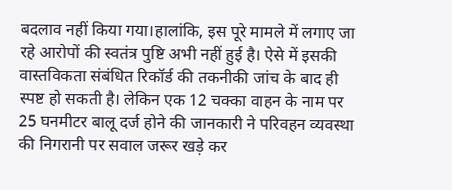बदलाव नहीं किया गया।हालांकि, इस पूरे मामले में लगाए जा रहे आरोपों की स्वतंत्र पुष्टि अभी नहीं हुई है। ऐसे में इसकी वास्तविकता संबंधित रिकॉर्ड की तकनीकी जांच के बाद ही स्पष्ट हो सकती है। लेकिन एक 12 चक्का वाहन के नाम पर 25 घनमीटर बालू दर्ज होने की जानकारी ने परिवहन व्यवस्था की निगरानी पर सवाल जरूर खड़े कर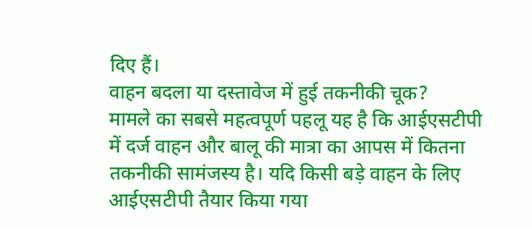दिए हैं।
वाहन बदला या दस्तावेज में हुई तकनीकी चूक?
मामले का सबसे महत्वपूर्ण पहलू यह है कि आईएसटीपी में दर्ज वाहन और बालू की मात्रा का आपस में कितना तकनीकी सामंजस्य है। यदि किसी बड़े वाहन के लिए आईएसटीपी तैयार किया गया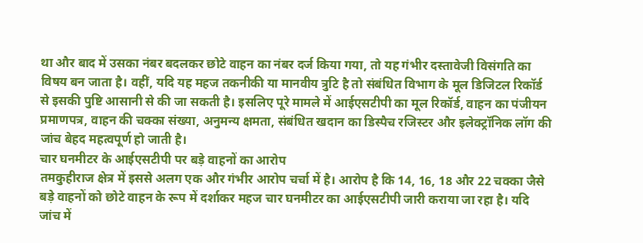था और बाद में उसका नंबर बदलकर छोटे वाहन का नंबर दर्ज किया गया, तो यह गंभीर दस्तावेजी विसंगति का विषय बन जाता है। वहीं, यदि यह महज तकनीकी या मानवीय त्रुटि है तो संबंधित विभाग के मूल डिजिटल रिकॉर्ड से इसकी पुष्टि आसानी से की जा सकती है। इसलिए पूरे मामले में आईएसटीपी का मूल रिकॉर्ड, वाहन का पंजीयन प्रमाणपत्र, वाहन की चक्का संख्या, अनुमन्य क्षमता, संबंधित खदान का डिस्पैच रजिस्टर और इलेक्ट्रॉनिक लॉग की जांच बेहद महत्वपूर्ण हो जाती है।
चार घनमीटर के आईएसटीपी पर बड़े वाहनों का आरोप
तमकुहीराज क्षेत्र में इससे अलग एक और गंभीर आरोप चर्चा में है। आरोप है कि 14, 16, 18 और 22 चक्का जैसे बड़े वाहनों को छोटे वाहन के रूप में दर्शाकर महज चार घनमीटर का आईएसटीपी जारी कराया जा रहा है। यदि जांच में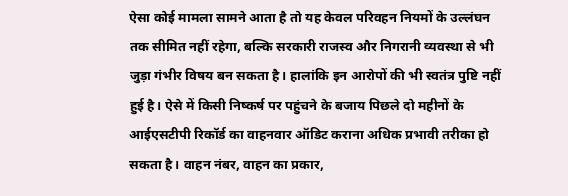ऐसा कोई मामला सामने आता है तो यह केवल परिवहन नियमों के उल्लंघन तक सीमित नहीं रहेगा, बल्कि सरकारी राजस्व और निगरानी व्यवस्था से भी जुड़ा गंभीर विषय बन सकता है। हालांकि इन आरोपों की भी स्वतंत्र पुष्टि नहीं हुई है। ऐसे में किसी निष्कर्ष पर पहुंचने के बजाय पिछले दो महीनों के आईएसटीपी रिकॉर्ड का वाहनवार ऑडिट कराना अधिक प्रभावी तरीका हो सकता है। वाहन नंबर, वाहन का प्रकार,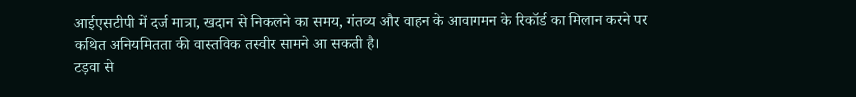आईएसटीपी में दर्ज मात्रा, खदान से निकलने का समय, गंतव्य और वाहन के आवागमन के रिकॉर्ड का मिलान करने पर कथित अनियमितता की वास्तविक तस्वीर सामने आ सकती है।
टड़वा से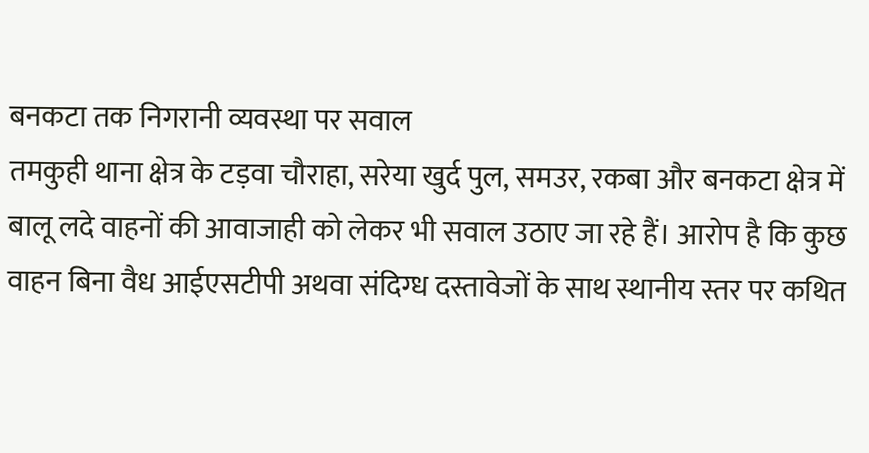बनकटा तक निगरानी व्यवस्था पर सवाल
तमकुही थाना क्षेत्र के टड़वा चौराहा, सरेया खुर्द पुल, समउर, रकबा और बनकटा क्षेत्र में बालू लदे वाहनों की आवाजाही को लेकर भी सवाल उठाए जा रहे हैं। आरोप है कि कुछ वाहन बिना वैध आईएसटीपी अथवा संदिग्ध दस्तावेजों के साथ स्थानीय स्तर पर कथित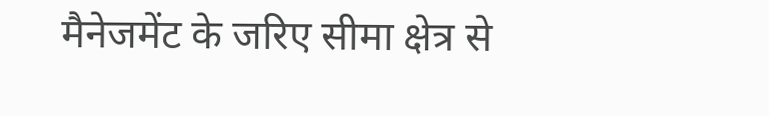मैनेजमेंट के जरिए सीमा क्षेत्र से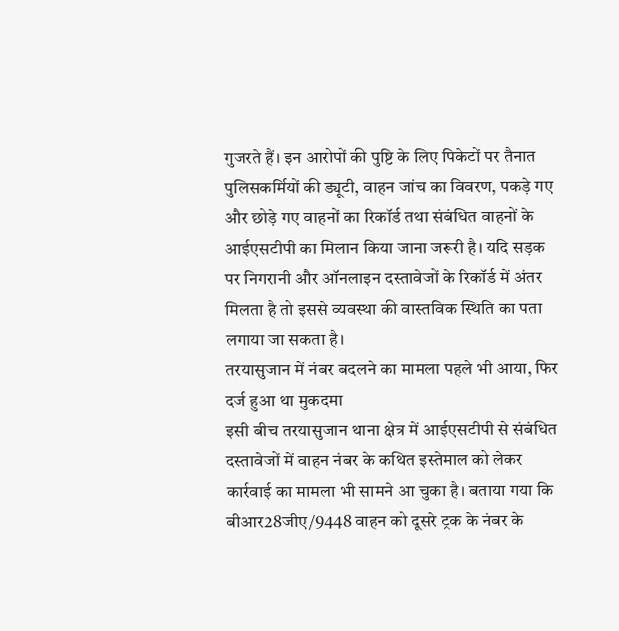गुजरते हैं। इन आरोपों की पुष्टि के लिए पिकेटों पर तैनात पुलिसकर्मियों की ड्यूटी, वाहन जांच का विवरण, पकड़े गए और छोड़े गए वाहनों का रिकॉर्ड तथा संबंधित वाहनों के आईएसटीपी का मिलान किया जाना जरूरी है। यदि सड़क पर निगरानी और ऑनलाइन दस्तावेजों के रिकॉर्ड में अंतर मिलता है तो इससे व्यवस्था की वास्तविक स्थिति का पता लगाया जा सकता है।
तरयासुजान में नंबर बदलने का मामला पहले भी आया, फिर दर्ज हुआ था मुकदमा
इसी बीच तरयासुजान थाना क्षेत्र में आईएसटीपी से संबंधित दस्तावेजों में वाहन नंबर के कथित इस्तेमाल को लेकर कार्रवाई का मामला भी सामने आ चुका है। बताया गया कि बीआर28जीए/9448 वाहन को दूसरे ट्रक के नंबर के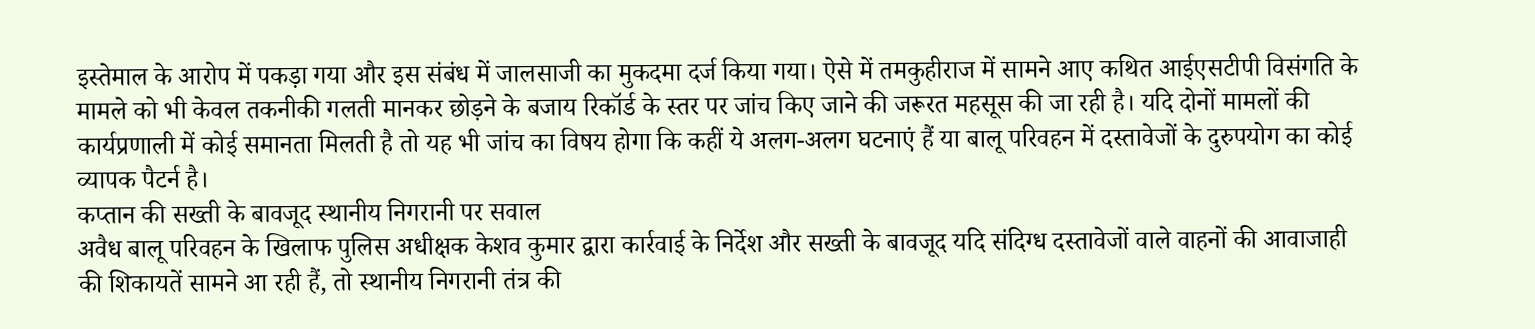इस्तेमाल के आरोप में पकड़ा गया और इस संबंध में जालसाजी का मुकदमा दर्ज किया गया। ऐसे में तमकुहीराज में सामने आए कथित आईएसटीपी विसंगति के मामले को भी केवल तकनीकी गलती मानकर छोड़ने के बजाय रिकॉर्ड के स्तर पर जांच किए जाने की जरूरत महसूस की जा रही है। यदि दोनों मामलों की कार्यप्रणाली में कोई समानता मिलती है तो यह भी जांच का विषय होगा कि कहीं ये अलग-अलग घटनाएं हैं या बालू परिवहन में दस्तावेजों के दुरुपयोग का कोई व्यापक पैटर्न है।
कप्तान की सख्ती के बावजूद स्थानीय निगरानी पर सवाल
अवैध बालू परिवहन के खिलाफ पुलिस अधीक्षक केशव कुमार द्वारा कार्रवाई के निर्देश और सख्ती के बावजूद यदि संदिग्ध दस्तावेजों वाले वाहनों की आवाजाही की शिकायतें सामने आ रही हैं, तो स्थानीय निगरानी तंत्र की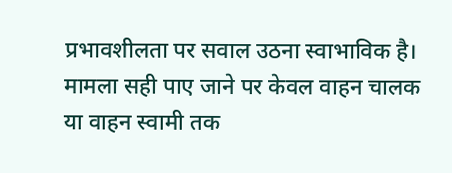प्रभावशीलता पर सवाल उठना स्वाभाविक है। मामला सही पाए जाने पर केवल वाहन चालक या वाहन स्वामी तक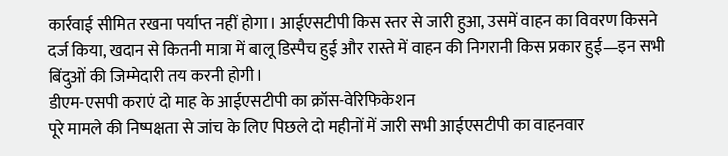कार्रवाई सीमित रखना पर्याप्त नहीं होगा। आईएसटीपी किस स्तर से जारी हुआ, उसमें वाहन का विवरण किसने दर्ज किया, खदान से कितनी मात्रा में बालू डिस्पैच हुई और रास्ते में वाहन की निगरानी किस प्रकार हुई—इन सभी बिंदुओं की जिम्मेदारी तय करनी होगी।
डीएम-एसपी कराएं दो माह के आईएसटीपी का क्रॉस-वेरिफिकेशन
पूरे मामले की निष्पक्षता से जांच के लिए पिछले दो महीनों में जारी सभी आईएसटीपी का वाहनवार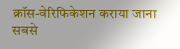क्रॉस-वेरिफिकेशन कराया जाना सबसे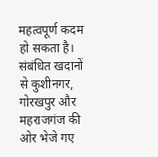महत्वपूर्ण कदम हो सकता है। संबंधित खदानों से कुशीनगर, गोरखपुर और महराजगंज की ओर भेजे गए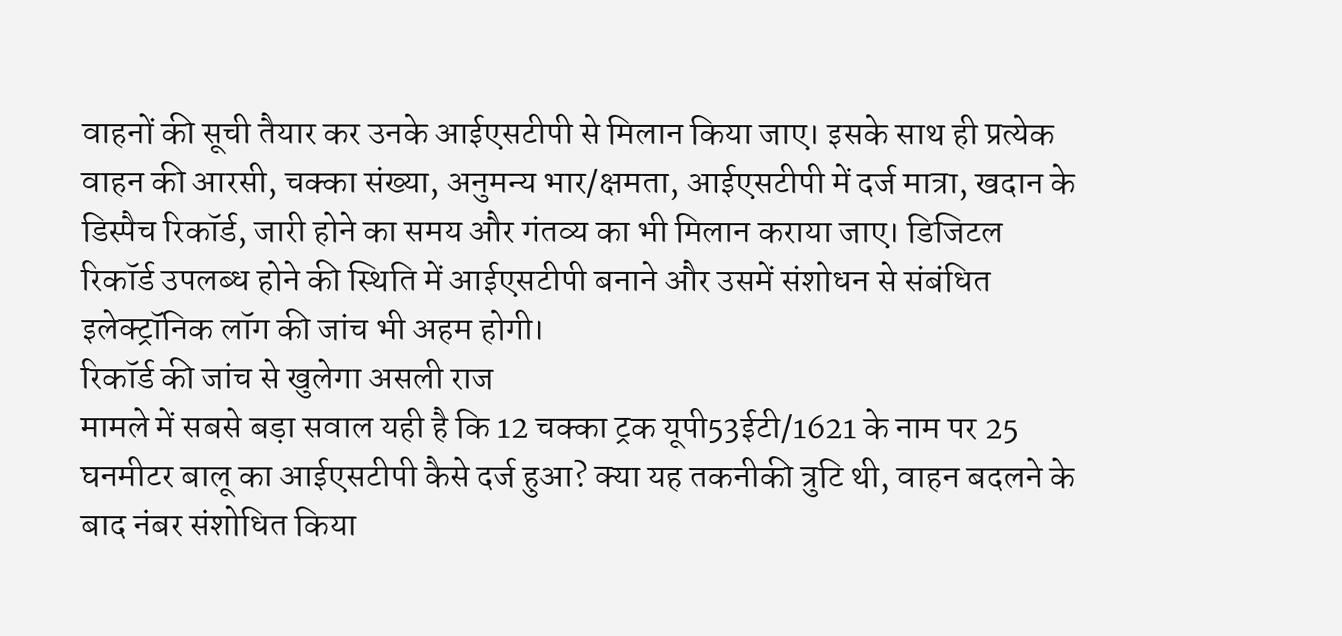वाहनों की सूची तैयार कर उनके आईएसटीपी से मिलान किया जाए। इसके साथ ही प्रत्येक वाहन की आरसी, चक्का संख्या, अनुमन्य भार/क्षमता, आईएसटीपी में दर्ज मात्रा, खदान के डिस्पैच रिकॉर्ड, जारी होने का समय और गंतव्य का भी मिलान कराया जाए। डिजिटल रिकॉर्ड उपलब्ध होने की स्थिति में आईएसटीपी बनाने और उसमें संशोधन से संबंधित इलेक्ट्रॉनिक लॉग की जांच भी अहम होगी।
रिकॉर्ड की जांच से खुलेगा असली राज
मामले में सबसे बड़ा सवाल यही है कि 12 चक्का ट्रक यूपी53ईटी/1621 के नाम पर 25 घनमीटर बालू का आईएसटीपी कैसे दर्ज हुआ? क्या यह तकनीकी त्रुटि थी, वाहन बदलने के बाद नंबर संशोधित किया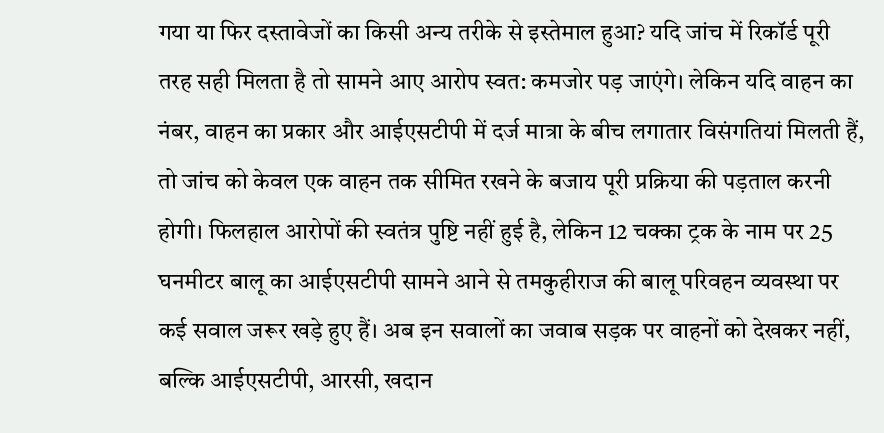गया या फिर दस्तावेजों का किसी अन्य तरीके से इस्तेमाल हुआ? यदि जांच में रिकॉर्ड पूरी तरह सही मिलता है तो सामने आए आरोप स्वत: कमजोर पड़ जाएंगे। लेकिन यदि वाहन का नंबर, वाहन का प्रकार और आईएसटीपी में दर्ज मात्रा के बीच लगातार विसंगतियां मिलती हैं, तो जांच को केवल एक वाहन तक सीमित रखने के बजाय पूरी प्रक्रिया की पड़ताल करनी होगी। फिलहाल आरोपों की स्वतंत्र पुष्टि नहीं हुई है, लेकिन 12 चक्का ट्रक के नाम पर 25 घनमीटर बालू का आईएसटीपी सामने आने से तमकुहीराज की बालू परिवहन व्यवस्था पर कई सवाल जरूर खड़े हुए हैं। अब इन सवालों का जवाब सड़क पर वाहनों को देखकर नहीं, बल्कि आईएसटीपी, आरसी, खदान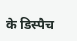के डिस्पैच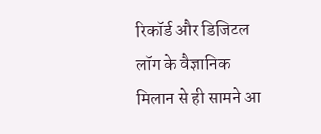रिकॉर्ड और डिजिटल लॉग के वैज्ञानिक मिलान से ही सामने आ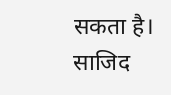सकता है।
साजिद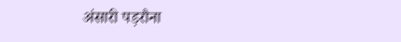अंसारी पड़रौना